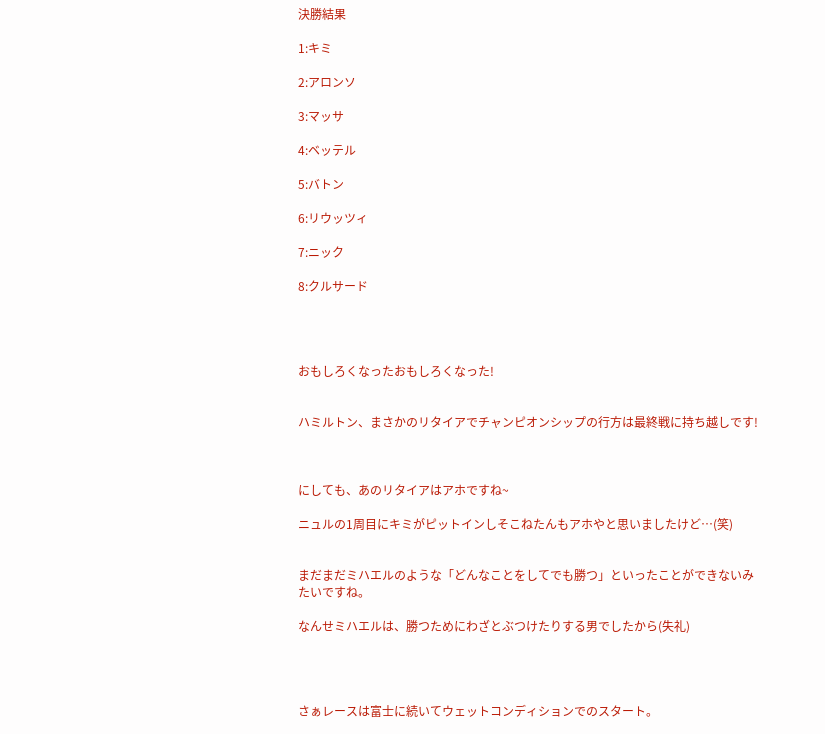決勝結果

1:キミ

2:アロンソ

3:マッサ

4:ベッテル

5:バトン

6:リウッツィ

7:ニック

8:クルサード




おもしろくなったおもしろくなった!


ハミルトン、まさかのリタイアでチャンピオンシップの行方は最終戦に持ち越しです!



にしても、あのリタイアはアホですね~

ニュルの1周目にキミがピットインしそこねたんもアホやと思いましたけど…(笑)


まだまだミハエルのような「どんなことをしてでも勝つ」といったことができないみたいですね。

なんせミハエルは、勝つためにわざとぶつけたりする男でしたから(失礼)




さぁレースは富士に続いてウェットコンディションでのスタート。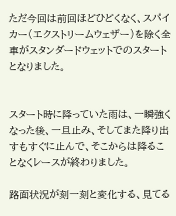ただ今回は前回ほどひどくなく、スパイカー(エクストリームウェザー)を除く全車がスタンダードウェットでのスタートとなりました。


スタート時に降っていた雨は、一瞬強くなった後、一旦止み、そしてまた降り出すもすぐに止んで、そこからは降ることなくレースが終わりました。

路面状況が刻一刻と変化する、見てる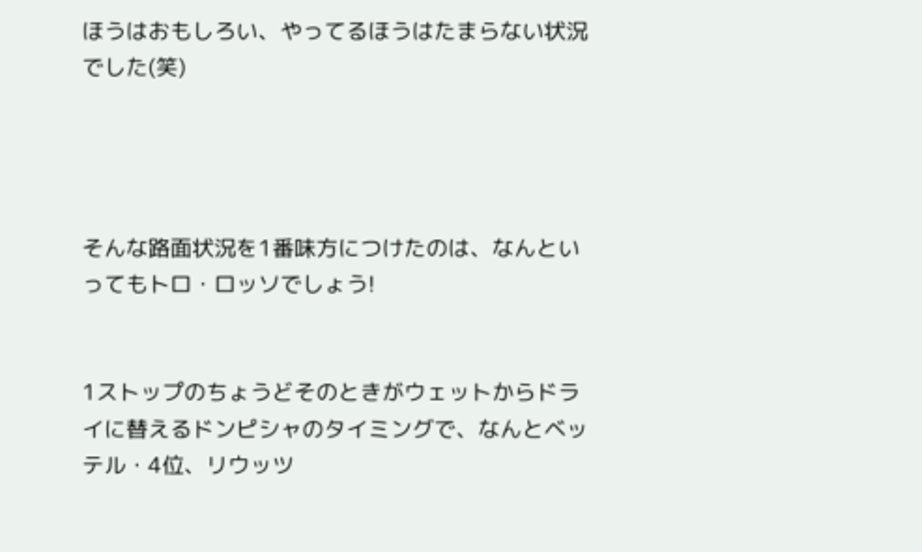ほうはおもしろい、やってるほうはたまらない状況でした(笑)




そんな路面状況を1番味方につけたのは、なんといってもトロ・ロッソでしょう!


1ストップのちょうどそのときがウェットからドライに替えるドンピシャのタイミングで、なんとベッテル・4位、リウッツ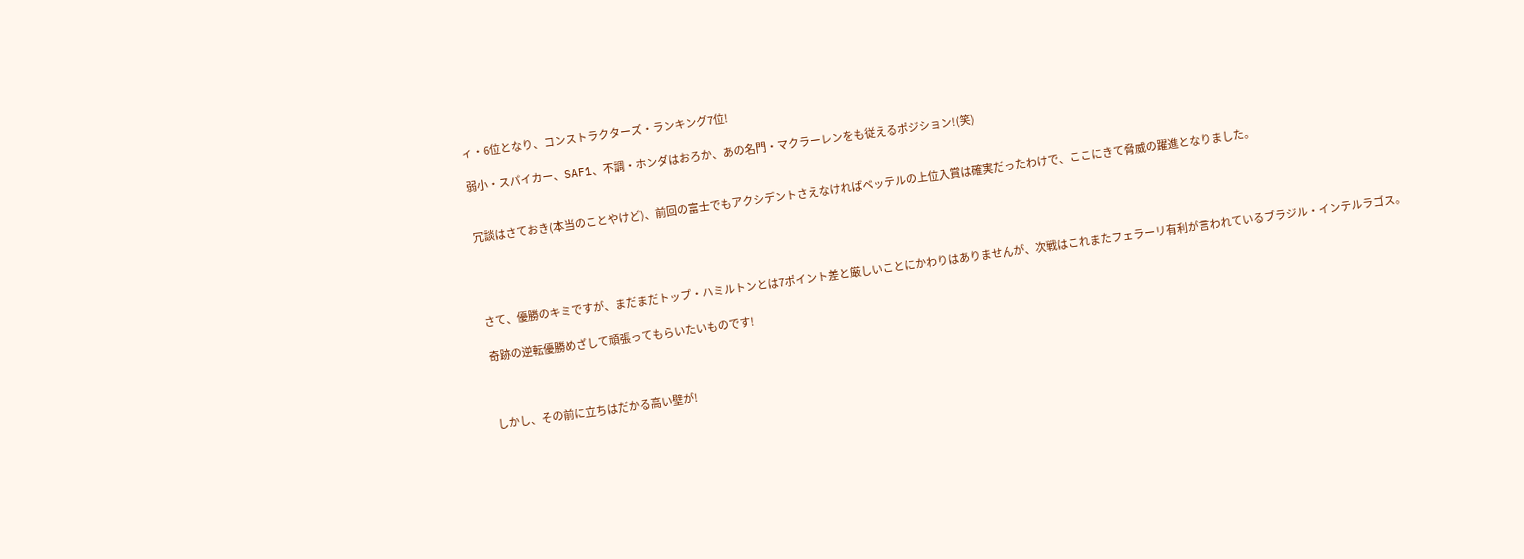ィ・6位となり、コンストラクターズ・ランキング7位!

弱小・スパイカー、SAF1、不調・ホンダはおろか、あの名門・マクラーレンをも従えるポジション!(笑)


冗談はさておき(本当のことやけど)、前回の富士でもアクシデントさえなければベッテルの上位入賞は確実だったわけで、ここにきて脅威の躍進となりました。




さて、優勝のキミですが、まだまだトップ・ハミルトンとは7ポイント差と厳しいことにかわりはありませんが、次戦はこれまたフェラーリ有利が言われているブラジル・インテルラゴス。

奇跡の逆転優勝めざして頑張ってもらいたいものです!



しかし、その前に立ちはだかる高い壁が!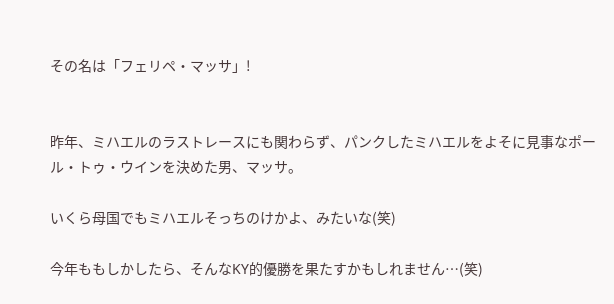その名は「フェリペ・マッサ」!


昨年、ミハエルのラストレースにも関わらず、パンクしたミハエルをよそに見事なポール・トゥ・ウインを決めた男、マッサ。

いくら母国でもミハエルそっちのけかよ、みたいな(笑)

今年ももしかしたら、そんなKY的優勝を果たすかもしれません…(笑)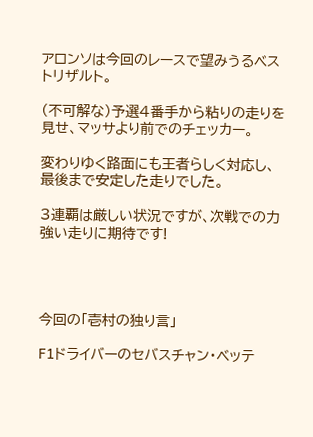アロンソは今回のレースで望みうるベストリザルト。

(不可解な)予選4番手から粘りの走りを見せ、マッサより前でのチェッカー。

変わりゆく路面にも王者らしく対応し、最後まで安定した走りでした。

3連覇は厳しい状況ですが、次戦での力強い走りに期待です!




今回の「壱村の独り言」

F1ドライバーのセバスチャン・ベッテ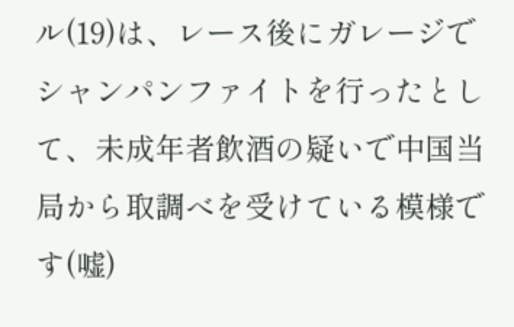ル(19)は、レース後にガレージでシャンパンファイトを行ったとして、未成年者飲酒の疑いで中国当局から取調べを受けている模様です(嘘)